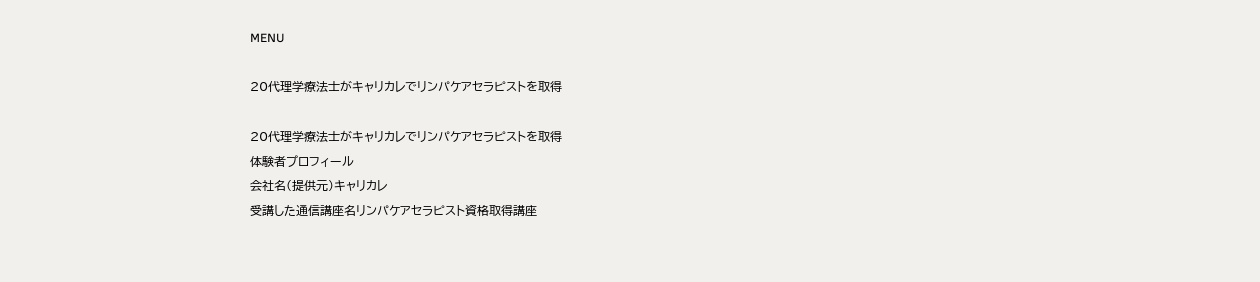MENU

20代理学療法士がキャリカレでリンパケアセラピストを取得

20代理学療法士がキャリカレでリンパケアセラピストを取得
体験者プロフィール
会社名(提供元)キャリカレ
受講した通信講座名リンパケアセラピスト資格取得講座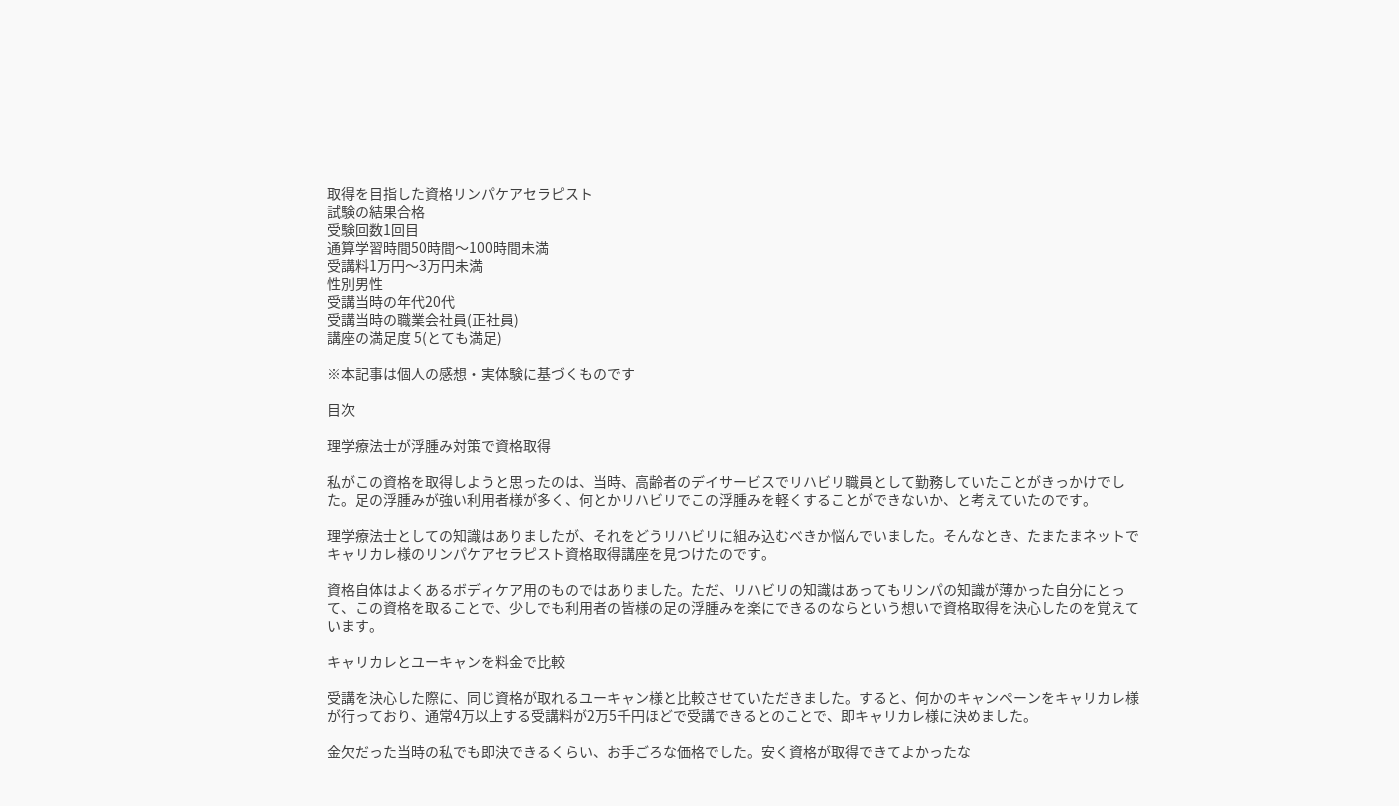取得を目指した資格リンパケアセラピスト
試験の結果合格
受験回数1回目
通算学習時間50時間〜100時間未満
受講料1万円〜3万円未満
性別男性
受講当時の年代20代
受講当時の職業会社員(正社員)
講座の満足度 5(とても満足)

※本記事は個人の感想・実体験に基づくものです

目次

理学療法士が浮腫み対策で資格取得

私がこの資格を取得しようと思ったのは、当時、高齢者のデイサービスでリハビリ職員として勤務していたことがきっかけでした。足の浮腫みが強い利用者様が多く、何とかリハビリでこの浮腫みを軽くすることができないか、と考えていたのです。

理学療法士としての知識はありましたが、それをどうリハビリに組み込むべきか悩んでいました。そんなとき、たまたまネットでキャリカレ様のリンパケアセラピスト資格取得講座を見つけたのです。

資格自体はよくあるボディケア用のものではありました。ただ、リハビリの知識はあってもリンパの知識が薄かった自分にとって、この資格を取ることで、少しでも利用者の皆様の足の浮腫みを楽にできるのならという想いで資格取得を決心したのを覚えています。

キャリカレとユーキャンを料金で比較

受講を決心した際に、同じ資格が取れるユーキャン様と比較させていただきました。すると、何かのキャンペーンをキャリカレ様が行っており、通常4万以上する受講料が2万5千円ほどで受講できるとのことで、即キャリカレ様に決めました。

金欠だった当時の私でも即決できるくらい、お手ごろな価格でした。安く資格が取得できてよかったな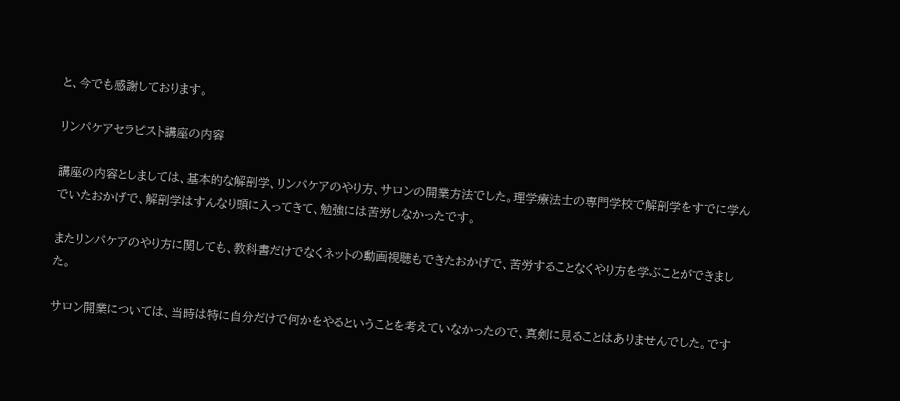と、今でも感謝しております。

リンパケアセラピスト講座の内容

講座の内容としましては、基本的な解剖学、リンパケアのやり方、サロンの開業方法でした。理学療法士の専門学校で解剖学をすでに学んでいたおかげで、解剖学はすんなり頭に入ってきて、勉強には苦労しなかったです。

またリンパケアのやり方に関しても、教科書だけでなくネットの動画視聴もできたおかげで、苦労することなくやり方を学ぶことができました。

サロン開業については、当時は特に自分だけで何かをやるということを考えていなかったので、真剣に見ることはありませんでした。です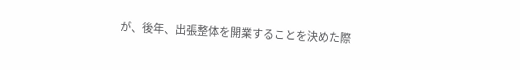が、後年、出張整体を開業することを決めた際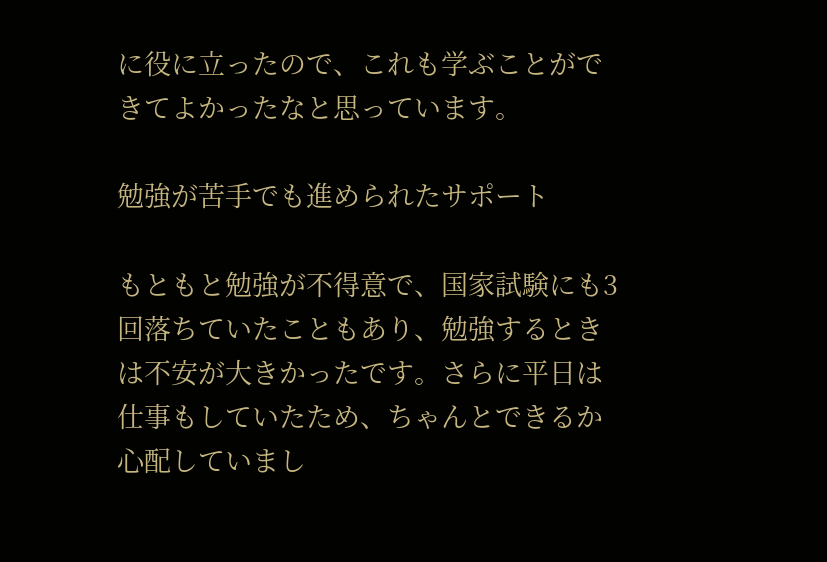に役に立ったので、これも学ぶことができてよかったなと思っています。

勉強が苦手でも進められたサポート

もともと勉強が不得意で、国家試験にも3回落ちていたこともあり、勉強するときは不安が大きかったです。さらに平日は仕事もしていたため、ちゃんとできるか心配していまし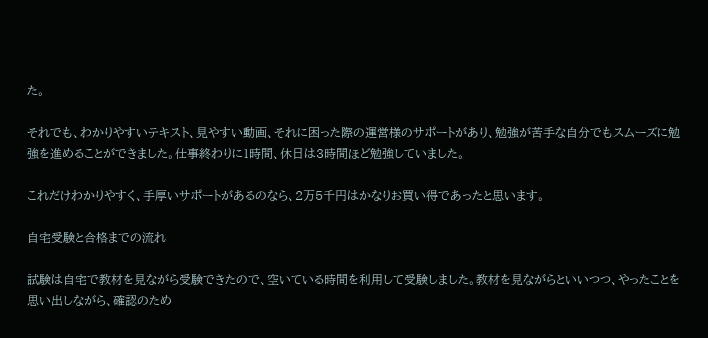た。

それでも、わかりやすいテキスト、見やすい動画、それに困った際の運営様のサポートがあり、勉強が苦手な自分でもスムーズに勉強を進めることができました。仕事終わりに1時間、休日は3時間ほど勉強していました。

これだけわかりやすく、手厚いサポートがあるのなら、2万5千円はかなりお買い得であったと思います。

自宅受験と合格までの流れ

試験は自宅で教材を見ながら受験できたので、空いている時間を利用して受験しました。教材を見ながらといいつつ、やったことを思い出しながら、確認のため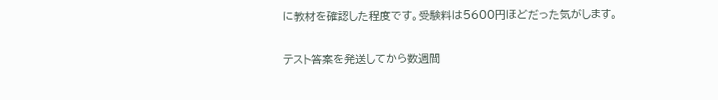に教材を確認した程度です。受験料は5600円ほどだった気がします。

テスト答案を発送してから数週間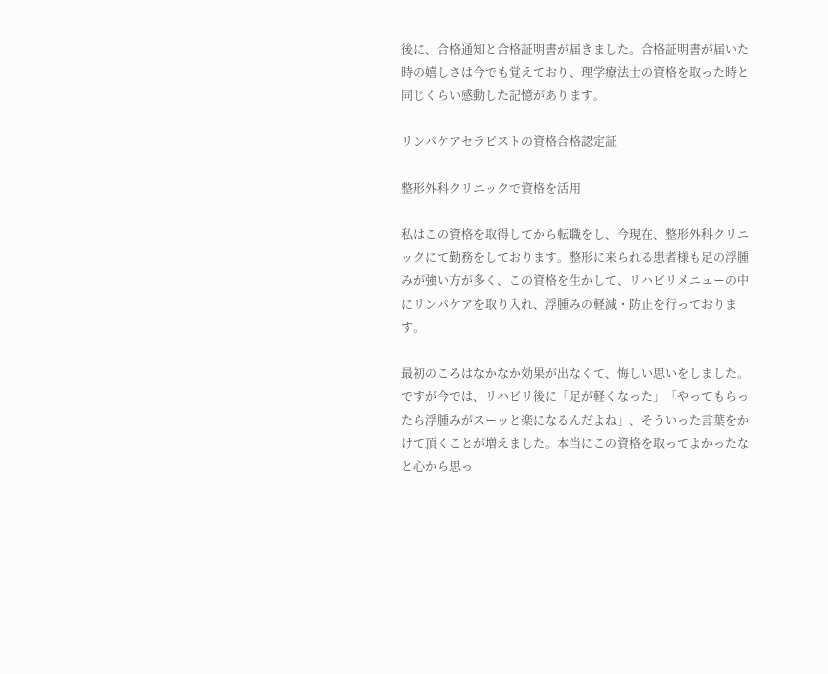後に、合格通知と合格証明書が届きました。合格証明書が届いた時の嬉しさは今でも覚えており、理学療法士の資格を取った時と同じくらい感動した記憶があります。

リンパケアセラピストの資格合格認定証

整形外科クリニックで資格を活用

私はこの資格を取得してから転職をし、今現在、整形外科クリニックにて勤務をしております。整形に来られる患者様も足の浮腫みが強い方が多く、この資格を生かして、リハビリメニューの中にリンパケアを取り入れ、浮腫みの軽減・防止を行っております。

最初のころはなかなか効果が出なくて、悔しい思いをしました。ですが今では、リハビリ後に「足が軽くなった」「やってもらったら浮腫みがスーッと楽になるんだよね」、そういった言葉をかけて頂くことが増えました。本当にこの資格を取ってよかったなと心から思っ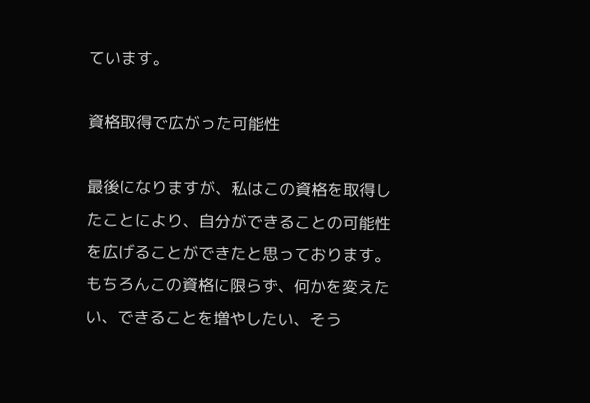ています。

資格取得で広がった可能性

最後になりますが、私はこの資格を取得したことにより、自分ができることの可能性を広げることができたと思っております。もちろんこの資格に限らず、何かを変えたい、できることを増やしたい、そう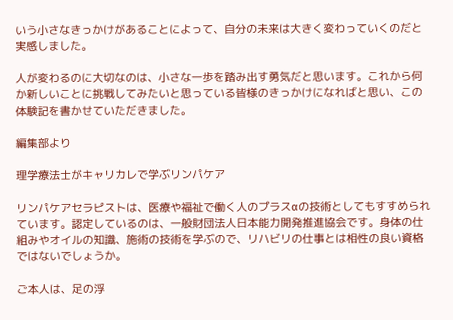いう小さなきっかけがあることによって、自分の未来は大きく変わっていくのだと実感しました。

人が変わるのに大切なのは、小さな一歩を踏み出す勇気だと思います。これから何か新しいことに挑戦してみたいと思っている皆様のきっかけになればと思い、この体験記を書かせていただきました。

編集部より

理学療法士がキャリカレで学ぶリンパケア

リンパケアセラピストは、医療や福祉で働く人のプラスαの技術としてもすすめられています。認定しているのは、一般財団法人日本能力開発推進協会です。身体の仕組みやオイルの知識、施術の技術を学ぶので、リハビリの仕事とは相性の良い資格ではないでしょうか。

ご本人は、足の浮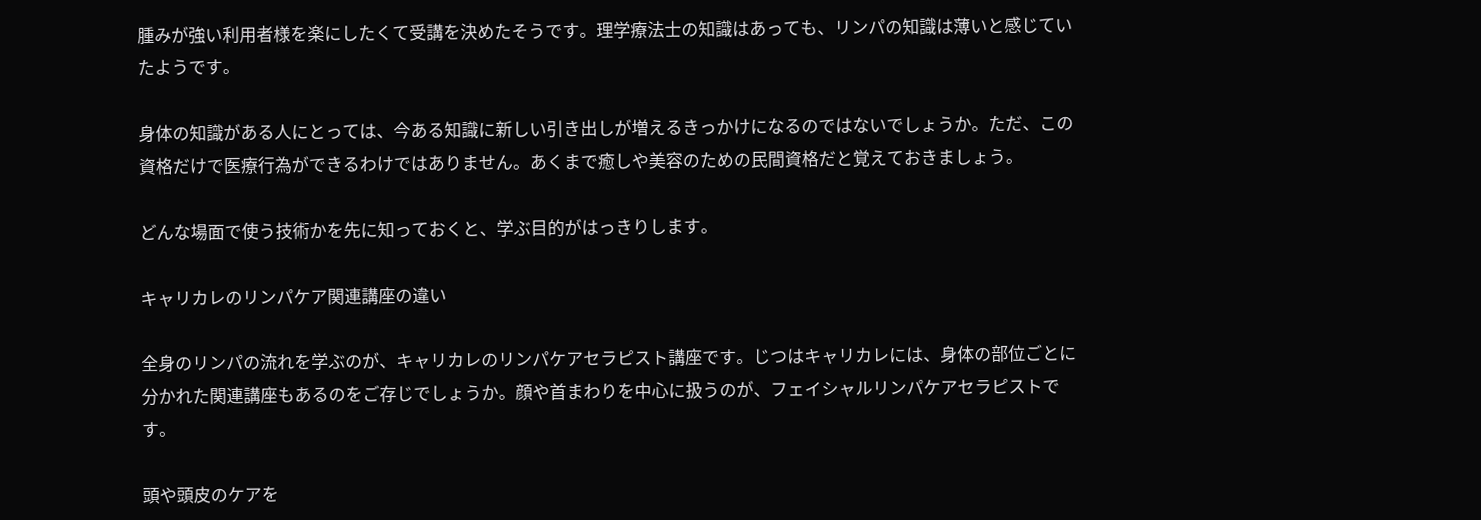腫みが強い利用者様を楽にしたくて受講を決めたそうです。理学療法士の知識はあっても、リンパの知識は薄いと感じていたようです。

身体の知識がある人にとっては、今ある知識に新しい引き出しが増えるきっかけになるのではないでしょうか。ただ、この資格だけで医療行為ができるわけではありません。あくまで癒しや美容のための民間資格だと覚えておきましょう。

どんな場面で使う技術かを先に知っておくと、学ぶ目的がはっきりします。

キャリカレのリンパケア関連講座の違い

全身のリンパの流れを学ぶのが、キャリカレのリンパケアセラピスト講座です。じつはキャリカレには、身体の部位ごとに分かれた関連講座もあるのをご存じでしょうか。顔や首まわりを中心に扱うのが、フェイシャルリンパケアセラピストです。

頭や頭皮のケアを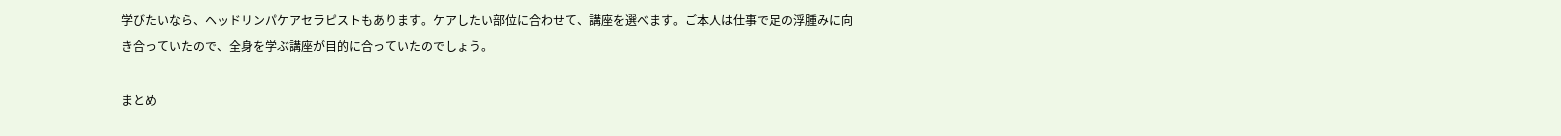学びたいなら、ヘッドリンパケアセラピストもあります。ケアしたい部位に合わせて、講座を選べます。ご本人は仕事で足の浮腫みに向き合っていたので、全身を学ぶ講座が目的に合っていたのでしょう。

まとめ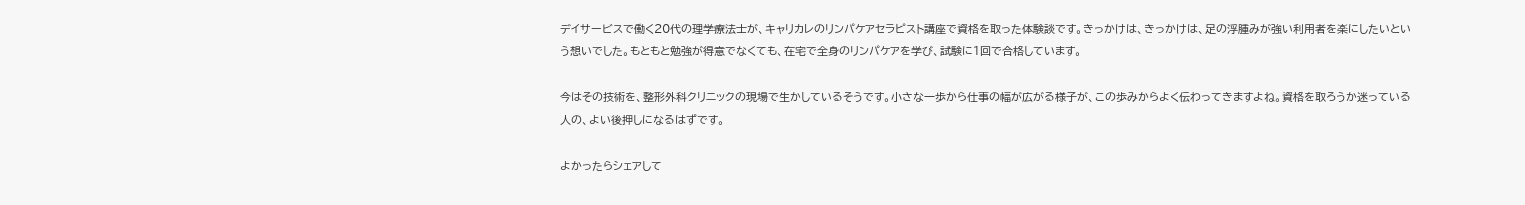デイサービスで働く20代の理学療法士が、キャリカレのリンパケアセラピスト講座で資格を取った体験談です。きっかけは、きっかけは、足の浮腫みが強い利用者を楽にしたいという想いでした。もともと勉強が得意でなくても、在宅で全身のリンパケアを学び、試験に1回で合格しています。

今はその技術を、整形外科クリニックの現場で生かしているそうです。小さな一歩から仕事の幅が広がる様子が、この歩みからよく伝わってきますよね。資格を取ろうか迷っている人の、よい後押しになるはずです。

よかったらシェアして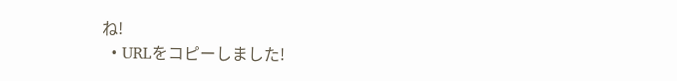ね!
  • URLをコピーしました!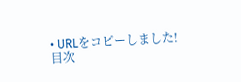• URLをコピーしました!
目次